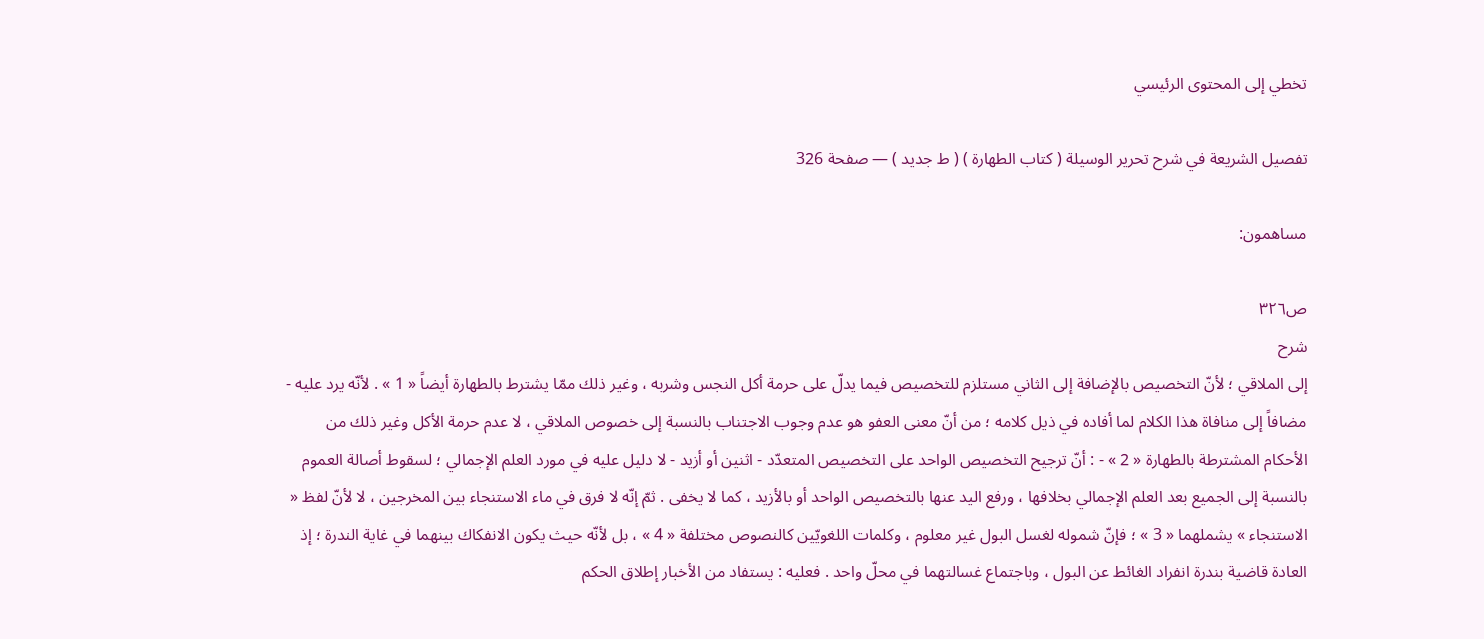تخطي إلى المحتوى الرئيسي

تفصيل الشريعة في شرح تحرير الوسيلة ( كتاب الطهارة ) ( ط جديد ) — صفحة 326

مساهمون:

ص٣٢٦
شرح
إلى الملاقي ؛ لأنّ التخصيص بالإضافة إلى الثاني مستلزم للتخصيص فيما يدلّ على حرمة أكل النجس وشربه ، وغير ذلك ممّا يشترط بالطهارة أيضاً « 1 » . لأنّه يرد عليه - مضافاً إلى منافاة هذا الكلام لما أفاده في ذيل كلامه ؛ من أنّ معنى العفو هو عدم وجوب الاجتناب بالنسبة إلى خصوص الملاقي ، لا عدم حرمة الأكل وغير ذلك من الأحكام المشترطة بالطهارة « 2 » - : أنّ ترجيح التخصيص الواحد على التخصيص المتعدّد - اثنين أو أزيد - لا دليل عليه في مورد العلم الإجمالي ؛ لسقوط أصالة العموم بالنسبة إلى الجميع بعد العلم الإجمالي بخلافها ، ورفع اليد عنها بالتخصيص الواحد أو بالأزيد ، كما لا يخفى . ثمّ إنّه لا فرق في ماء الاستنجاء بين المخرجين ، لا لأنّ لفظ « الاستنجاء » يشملهما « 3 » ؛ فإنّ شموله لغسل البول غير معلوم ، وكلمات اللغويّين كالنصوص مختلفة « 4 » ، بل لأنّه حيث يكون الانفكاك بينهما في غاية الندرة ؛ إذ العادة قاضية بندرة انفراد الغائط عن البول ، وباجتماع غسالتهما في محلّ واحد . فعليه : يستفاد من الأخبار إطلاق الحكم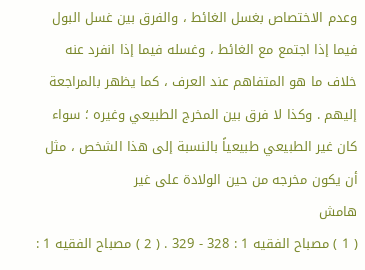وعدم الاختصاص بغسل الغائط ، والفرق بين غسل البول فيما إذا اجتمع مع الغائط ، وغسله فيما إذا انفرد عنه خلاف ما هو المتفاهم عند العرف ، كما يظهر بالمراجعة إليهم . وكذا لا فرق بين المخرج الطبيعي وغيره ؛ سواء كان غير الطبيعي طبيعياً بالنسبة إلى هذا الشخص ، مثل أن يكون مخرجه من حين الولادة على غير
هامش
( 1 ) مصباح الفقيه 1 : 328 - 329 . ( 2 ) مصباح الفقيه 1 :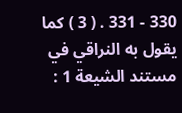330 - 331 . ( 3 ) كما يقول به النراقي في مستند الشيعة 1 :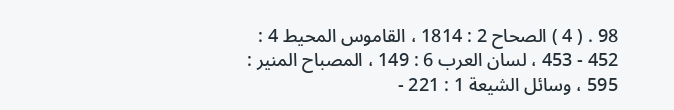98 . ( 4 ) الصحاح 2 : 1814 ، القاموس المحيط 4 : 452 - 453 ، لسان العرب 6 : 149 ، المصباح المنير : 595 ، وسائل الشيعة 1 : 221 -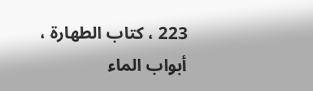223 ، كتاب الطهارة ، أبواب الماء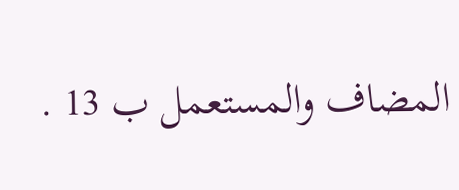المضاف والمستعمل ب 13 .